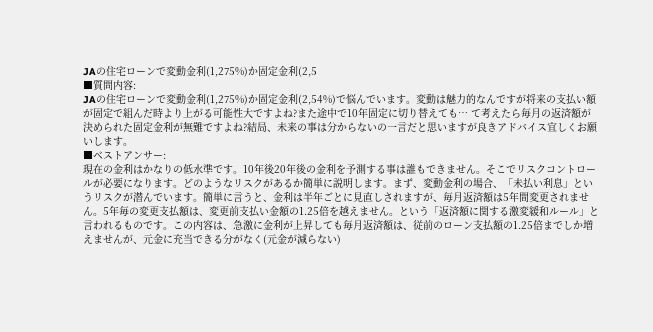JAの住宅ローンで変動金利(1,275%)か固定金利(2,5
■質問内容:
JAの住宅ローンで変動金利(1,275%)か固定金利(2,54%)で悩んでいます。変動は魅力的なんですが将来の支払い額が固定で組んだ時より上がる可能性大ですよね?また途中で10年固定に切り替えても… て考えたら毎月の返済額が決められた固定金利が無難ですよね?結局、未来の事は分からないの一言だと思いますが良きアドバイス宜しくお願いします。
■ベストアンサー:
現在の金利はかなりの低水準です。10年後20年後の金利を予測する事は誰もできません。そこでリスクコントロールが必要になります。どのようなリスクがあるか簡単に説明します。まず、変動金利の場合、「未払い利息」というリスクが潜んでいます。簡単に言うと、金利は半年ごとに見直しされますが、毎月返済額は5年間変更されません。5年毎の変更支払額は、変更前支払い金額の1.25倍を越えません。という「返済額に関する激変緩和ルール」と言われるものです。この内容は、急激に金利が上昇しても毎月返済額は、従前のローン支払額の1.25倍までしか増えませんが、元金に充当できる分がなく(元金が減らない)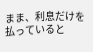まま、利息だけを払っていると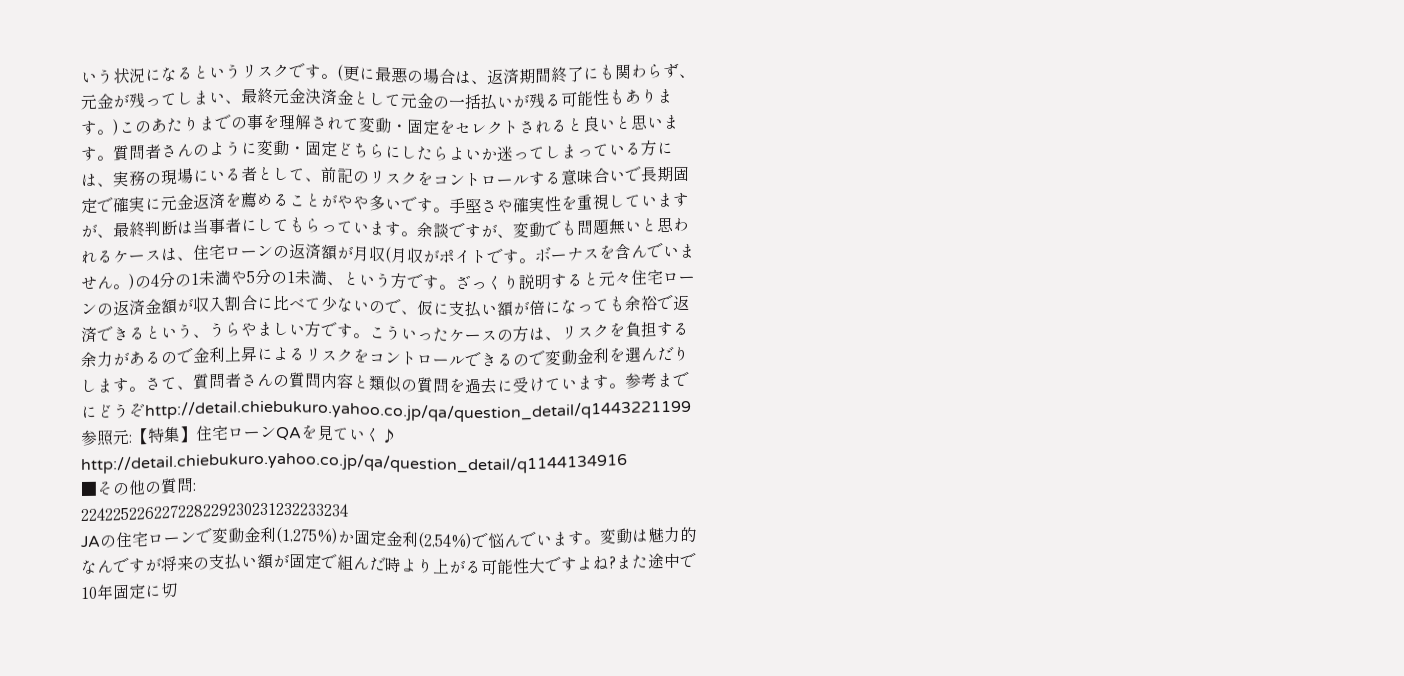いう状況になるというリスクです。(更に最悪の場合は、返済期間終了にも関わらず、元金が残ってしまい、最終元金決済金として元金の一括払いが残る可能性もあります。)このあたりまでの事を理解されて変動・固定をセレクトされると良いと思います。質問者さんのように変動・固定どちらにしたらよいか迷ってしまっている方には、実務の現場にいる者として、前記のリスクをコントロールする意味合いで長期固定で確実に元金返済を薦めることがやや多いです。手堅さや確実性を重視していますが、最終判断は当事者にしてもらっています。余談ですが、変動でも問題無いと思われるケースは、住宅ローンの返済額が月収(月収がポイトです。ボーナスを含んでいません。)の4分の1未満や5分の1未満、という方です。ざっくり説明すると元々住宅ローンの返済金額が収入割合に比べて少ないので、仮に支払い額が倍になっても余裕で返済できるという、うらやましい方です。こういったケースの方は、リスクを負担する余力があるので金利上昇によるリスクをコントロールできるので変動金利を選んだりします。さて、質問者さんの質問内容と類似の質問を過去に受けています。参考までにどうぞhttp://detail.chiebukuro.yahoo.co.jp/qa/question_detail/q1443221199
参照元:【特集】住宅ローンQAを見ていく♪
http://detail.chiebukuro.yahoo.co.jp/qa/question_detail/q1144134916
■その他の質問:
224225226227228229230231232233234
JAの住宅ローンで変動金利(1,275%)か固定金利(2,54%)で悩んでいます。変動は魅力的なんですが将来の支払い額が固定で組んだ時より上がる可能性大ですよね?また途中で10年固定に切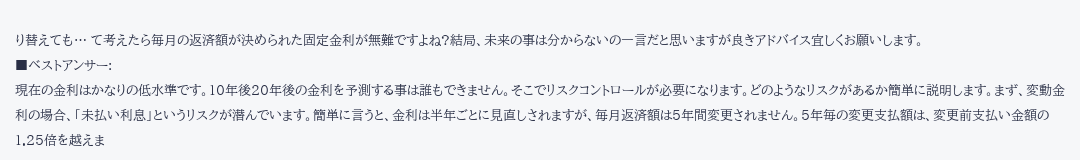り替えても… て考えたら毎月の返済額が決められた固定金利が無難ですよね?結局、未来の事は分からないの一言だと思いますが良きアドバイス宜しくお願いします。
■ベストアンサー:
現在の金利はかなりの低水準です。10年後20年後の金利を予測する事は誰もできません。そこでリスクコントロールが必要になります。どのようなリスクがあるか簡単に説明します。まず、変動金利の場合、「未払い利息」というリスクが潜んでいます。簡単に言うと、金利は半年ごとに見直しされますが、毎月返済額は5年間変更されません。5年毎の変更支払額は、変更前支払い金額の1.25倍を越えま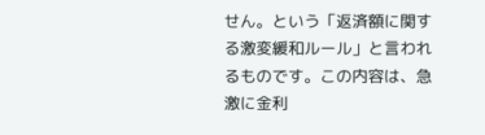せん。という「返済額に関する激変緩和ルール」と言われるものです。この内容は、急激に金利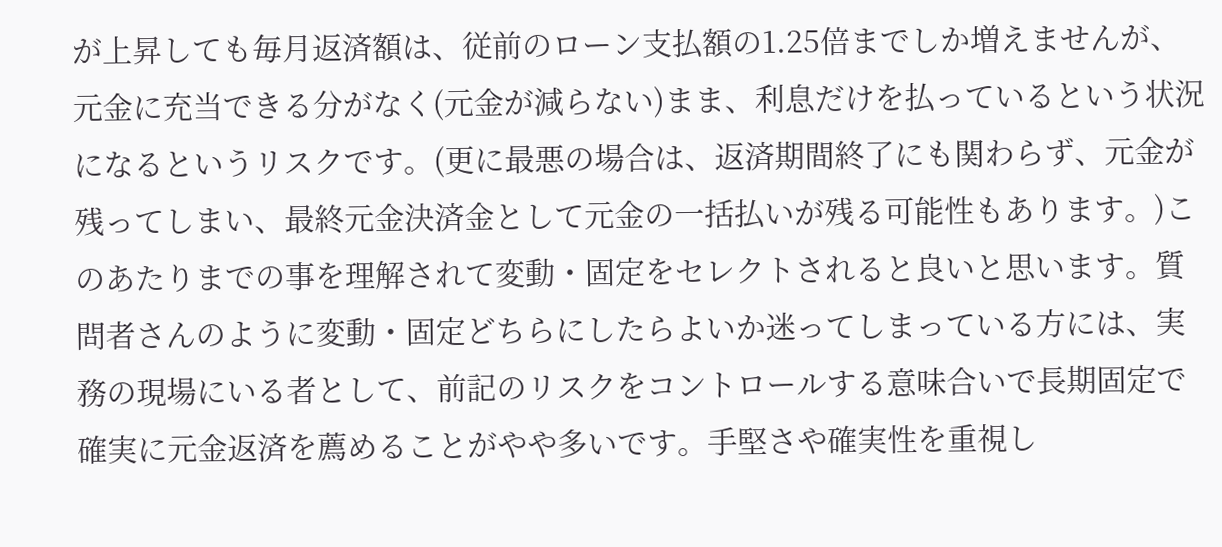が上昇しても毎月返済額は、従前のローン支払額の1.25倍までしか増えませんが、元金に充当できる分がなく(元金が減らない)まま、利息だけを払っているという状況になるというリスクです。(更に最悪の場合は、返済期間終了にも関わらず、元金が残ってしまい、最終元金決済金として元金の一括払いが残る可能性もあります。)このあたりまでの事を理解されて変動・固定をセレクトされると良いと思います。質問者さんのように変動・固定どちらにしたらよいか迷ってしまっている方には、実務の現場にいる者として、前記のリスクをコントロールする意味合いで長期固定で確実に元金返済を薦めることがやや多いです。手堅さや確実性を重視し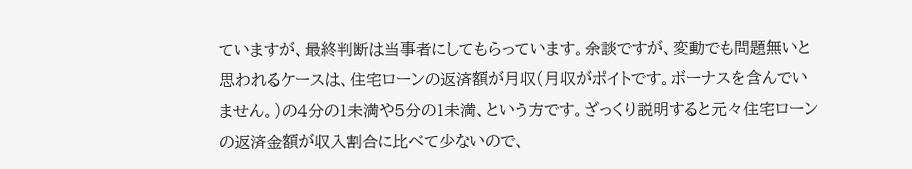ていますが、最終判断は当事者にしてもらっています。余談ですが、変動でも問題無いと思われるケースは、住宅ローンの返済額が月収(月収がポイトです。ボーナスを含んでいません。)の4分の1未満や5分の1未満、という方です。ざっくり説明すると元々住宅ローンの返済金額が収入割合に比べて少ないので、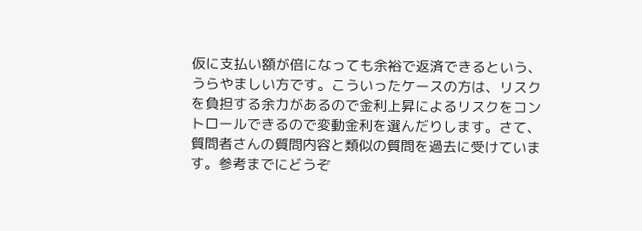仮に支払い額が倍になっても余裕で返済できるという、うらやましい方です。こういったケースの方は、リスクを負担する余力があるので金利上昇によるリスクをコントロールできるので変動金利を選んだりします。さて、質問者さんの質問内容と類似の質問を過去に受けています。参考までにどうぞ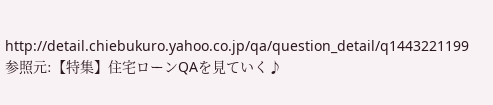http://detail.chiebukuro.yahoo.co.jp/qa/question_detail/q1443221199
参照元:【特集】住宅ローンQAを見ていく♪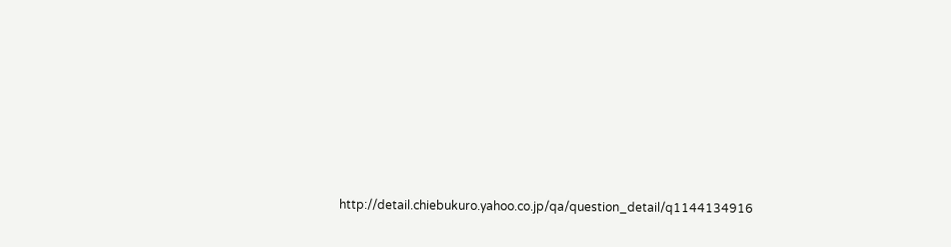http://detail.chiebukuro.yahoo.co.jp/qa/question_detail/q1144134916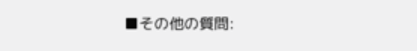■その他の質問: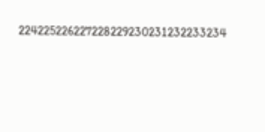224225226227228229230231232233234